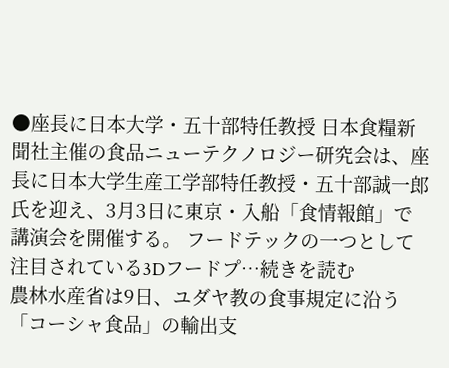●座長に日本大学・五十部特任教授 日本食糧新聞社主催の食品ニューテクノロジー研究会は、座長に日本大学生産工学部特任教授・五十部誠一郎氏を迎え、3月3日に東京・入船「食情報館」で講演会を開催する。 フードテックの一つとして注目されている3Dフードプ…続きを読む
農林水産省は9日、ユダヤ教の食事規定に沿う「コーシャ食品」の輸出支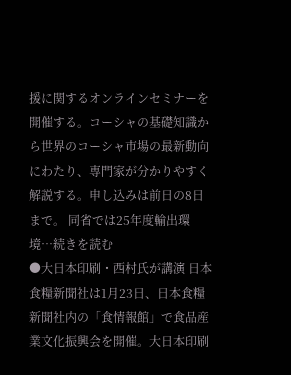援に関するオンラインセミナーを開催する。コーシャの基礎知識から世界のコーシャ市場の最新動向にわたり、専門家が分かりやすく解説する。申し込みは前日の8日まで。 同省では25年度輸出環境…続きを読む
●大日本印刷・西村氏が講演 日本食糧新聞社は1月23日、日本食糧新聞社内の「食情報館」で食品産業文化振興会を開催。大日本印刷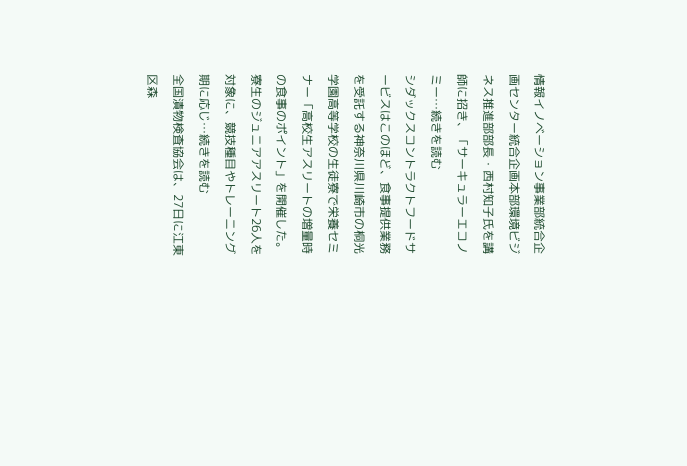情報イノベーション事業部統合企画センター統合企画本部環境ビジネス推進部部長・西村知子氏を講師に招き、「サーキュラーエコノミー…続きを読む
シダックスコントラクトフードサービスはこのほど、食事提供業務を受託する神奈川県川崎市の桐光学園高等学校の生徒寮で栄養セミナー「高校生アスリートの増量時の食事のポイント」を開催した。寮生のジュニアアスリート26人を対象に、競技種目やトレーニング期に応じ…続きを読む
全国漬物検査協会は、27日に江東区森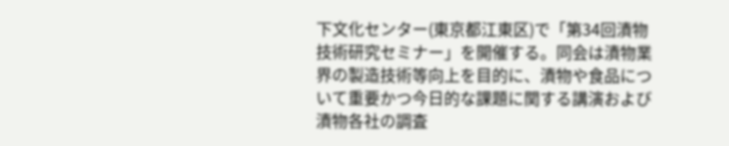下文化センター(東京都江東区)で「第34回漬物技術研究セミナー」を開催する。同会は漬物業界の製造技術等向上を目的に、漬物や食品について重要かつ今日的な課題に関する講演および漬物各社の調査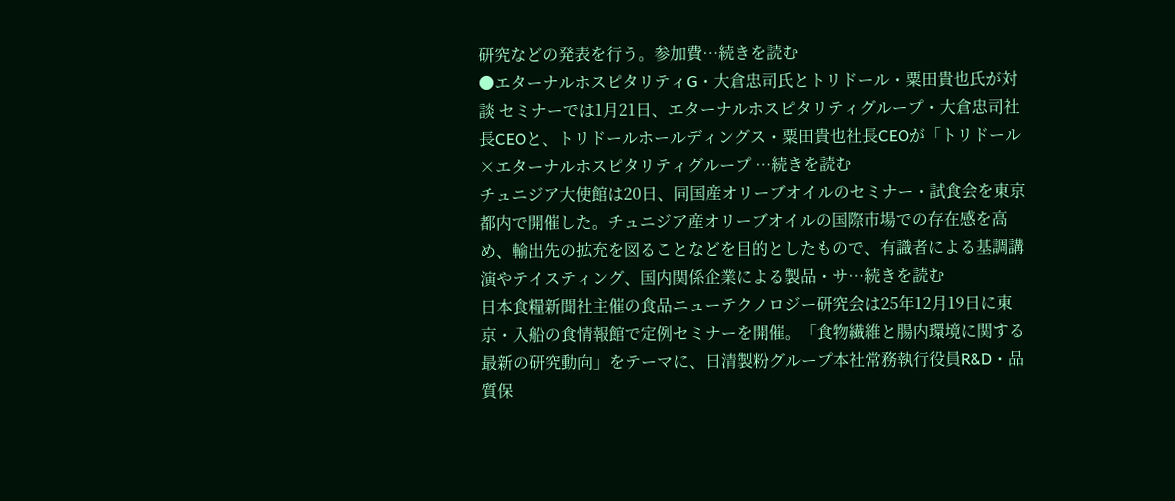研究などの発表を行う。参加費…続きを読む
●エターナルホスピタリティG・大倉忠司氏とトリドール・粟田貴也氏が対談 セミナーでは1月21日、エターナルホスピタリティグループ・大倉忠司社長CEOと、トリドールホールディングス・粟田貴也社長CEOが「トリドール×エターナルホスピタリティグループ …続きを読む
チュニジア大使館は20日、同国産オリーブオイルのセミナー・試食会を東京都内で開催した。チュニジア産オリーブオイルの国際市場での存在感を高め、輸出先の拡充を図ることなどを目的としたもので、有識者による基調講演やテイスティング、国内関係企業による製品・サ…続きを読む
日本食糧新聞社主催の食品ニューテクノロジー研究会は25年12月19日に東京・入船の食情報館で定例セミナーを開催。「食物繊維と腸内環境に関する最新の研究動向」をテーマに、日清製粉グループ本社常務執行役員R&D・品質保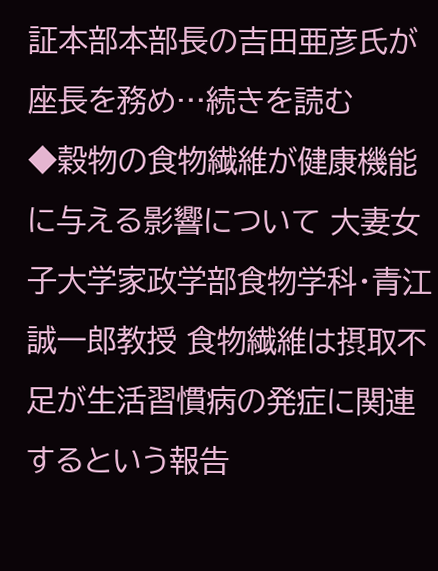証本部本部長の吉田亜彦氏が座長を務め…続きを読む
◆穀物の食物繊維が健康機能に与える影響について 大妻女子大学家政学部食物学科・青江誠一郎教授 食物繊維は摂取不足が生活習慣病の発症に関連するという報告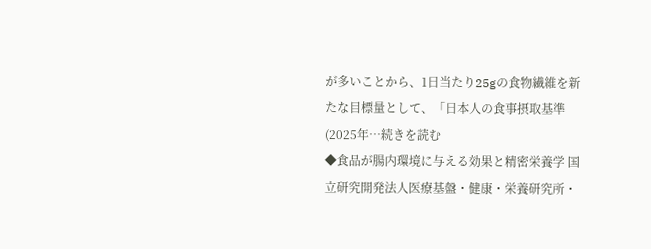が多いことから、1日当たり25gの食物繊維を新たな目標量として、「日本人の食事摂取基準(2025年…続きを読む
◆食品が腸内環境に与える効果と精密栄養学 国立研究開発法人医療基盤・健康・栄養研究所・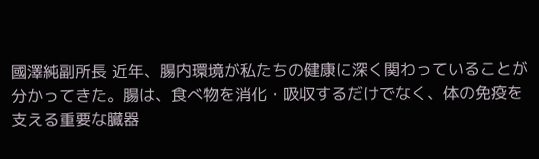國澤純副所長 近年、腸内環境が私たちの健康に深く関わっていることが分かってきた。腸は、食べ物を消化・吸収するだけでなく、体の免疫を支える重要な臓器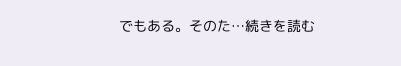でもある。そのた…続きを読む